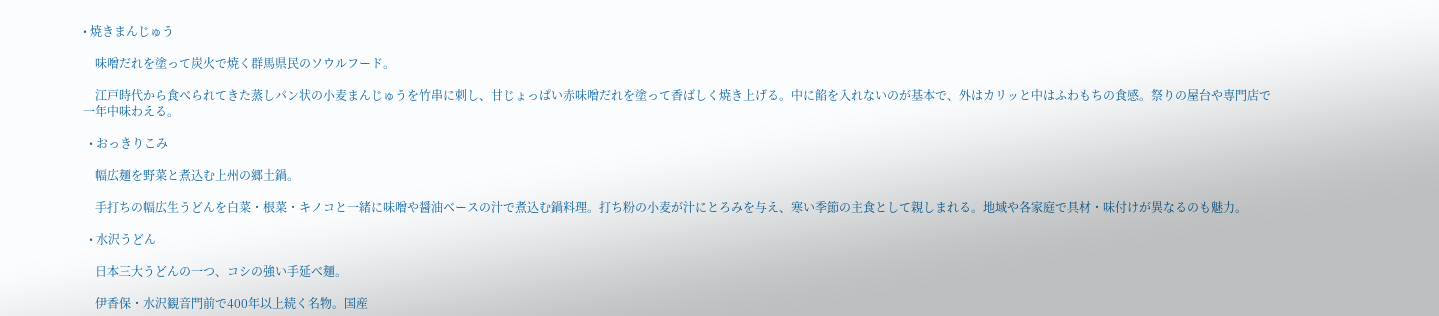• 焼きまんじゅう

    味噌だれを塗って炭火で焼く群馬県民のソウルフード。

    江戸時代から食べられてきた蒸しパン状の小麦まんじゅうを竹串に刺し、甘じょっぱい赤味噌だれを塗って香ばしく焼き上げる。中に餡を入れないのが基本で、外はカリッと中はふわもちの食感。祭りの屋台や専門店で一年中味わえる。

  • おっきりこみ

    幅広麺を野菜と煮込む上州の郷土鍋。

    手打ちの幅広生うどんを白菜・根菜・キノコと一緒に味噌や醤油ベースの汁で煮込む鍋料理。打ち粉の小麦が汁にとろみを与え、寒い季節の主食として親しまれる。地域や各家庭で具材・味付けが異なるのも魅力。

  • 水沢うどん

    日本三大うどんの一つ、コシの強い手延べ麺。

    伊香保・水沢観音門前で400年以上続く名物。国産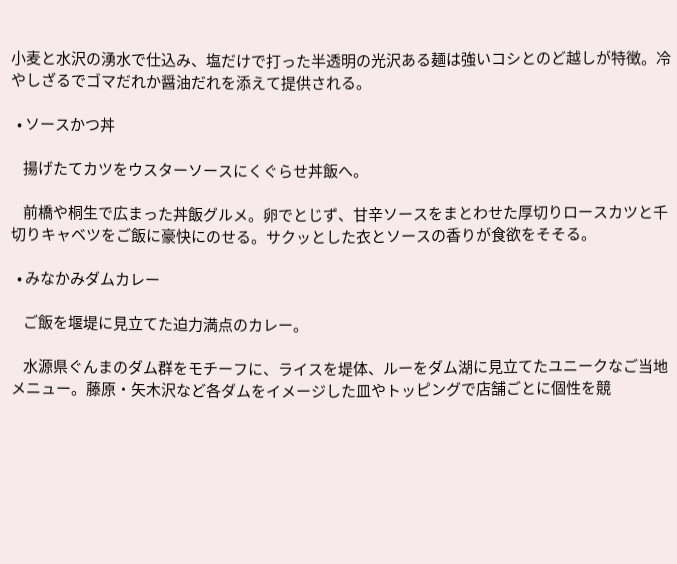小麦と水沢の湧水で仕込み、塩だけで打った半透明の光沢ある麺は強いコシとのど越しが特徴。冷やしざるでゴマだれか醤油だれを添えて提供される。

  • ソースかつ丼

    揚げたてカツをウスターソースにくぐらせ丼飯へ。

    前橋や桐生で広まった丼飯グルメ。卵でとじず、甘辛ソースをまとわせた厚切りロースカツと千切りキャベツをご飯に豪快にのせる。サクッとした衣とソースの香りが食欲をそそる。

  • みなかみダムカレー

    ご飯を堰堤に見立てた迫力満点のカレー。

    水源県ぐんまのダム群をモチーフに、ライスを堤体、ルーをダム湖に見立てたユニークなご当地メニュー。藤原・矢木沢など各ダムをイメージした皿やトッピングで店舗ごとに個性を競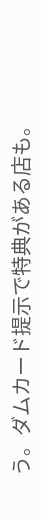う。ダムカード提示で特典がある店も。